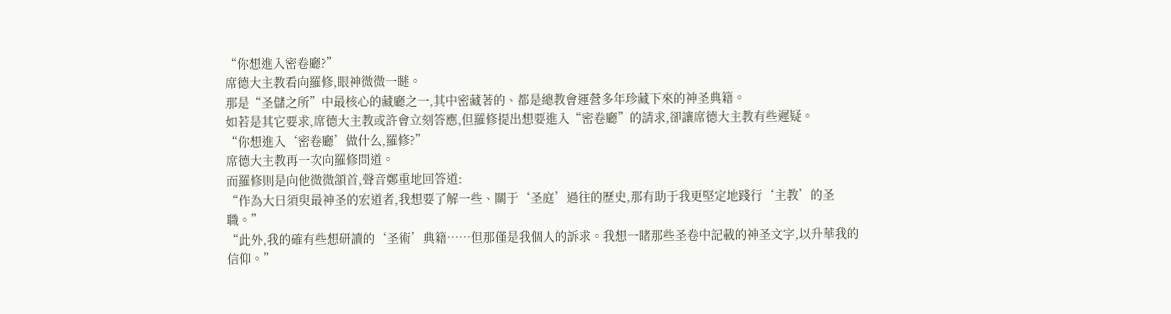“你想進入密卷廳?”
席德大主教看向羅修,眼神微微一瞇。
那是“圣儲之所”中最核心的藏廳之一,其中密藏著的、都是總教會運營多年珍藏下來的神圣典籍。
如若是其它要求,席德大主教或許會立刻答應,但羅修提出想要進入“密卷廳”的請求,卻讓席德大主教有些遲疑。
“你想進入‘密卷廳’做什么,羅修?”
席德大主教再一次向羅修問道。
而羅修則是向他微微頷首,聲音鄭重地回答道:
“作為大日須臾最神圣的宏道者,我想要了解一些、關于‘圣庭’過往的歷史,那有助于我更堅定地踐行‘主教’的圣職。”
“此外,我的確有些想研讀的‘圣術’典籍……但那僅是我個人的訴求。我想一睹那些圣卷中記載的神圣文字,以升華我的信仰。”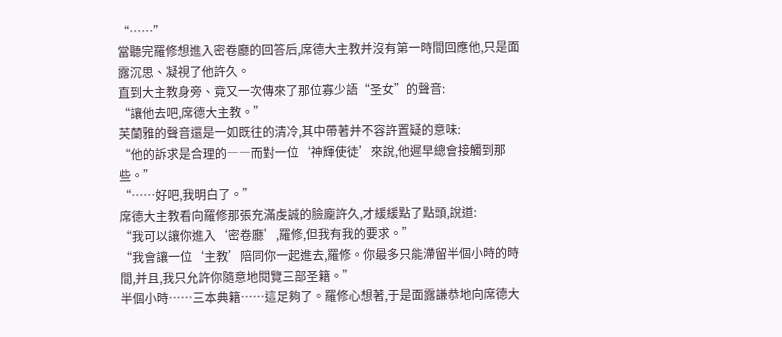“……”
當聽完羅修想進入密卷廳的回答后,席德大主教并沒有第一時間回應他,只是面露沉思、凝視了他許久。
直到大主教身旁、竟又一次傳來了那位寡少語“圣女”的聲音:
“讓他去吧,席德大主教。”
芙蘭雅的聲音還是一如既往的清冷,其中帶著并不容許置疑的意味:
“他的訴求是合理的――而對一位‘神輝使徒’來說,他遲早總會接觸到那些。”
“……好吧,我明白了。”
席德大主教看向羅修那張充滿虔誠的臉龐許久,才緩緩點了點頭,說道:
“我可以讓你進入‘密卷廳’,羅修,但我有我的要求。”
“我會讓一位‘主教’陪同你一起進去,羅修。你最多只能滯留半個小時的時間,并且,我只允許你隨意地閱覽三部圣籍。”
半個小時……三本典籍……這足夠了。羅修心想著,于是面露謙恭地向席德大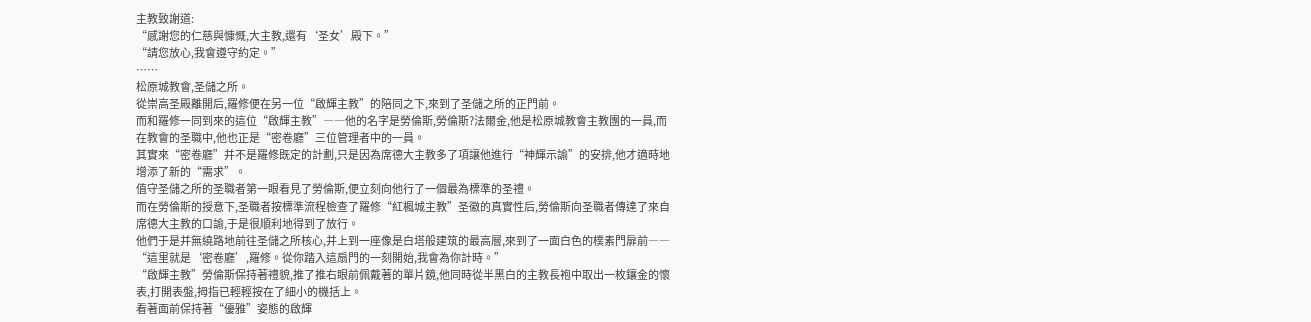主教致謝道:
“感謝您的仁慈與慷慨,大主教,還有‘圣女’殿下。”
“請您放心,我會遵守約定。”
……
松原城教會,圣儲之所。
從崇高圣殿離開后,羅修便在另一位“啟輝主教”的陪同之下,來到了圣儲之所的正門前。
而和羅修一同到來的這位“啟輝主教”――他的名字是勞倫斯,勞倫斯?法爾金,他是松原城教會主教團的一員,而在教會的圣職中,他也正是“密卷廳”三位管理者中的一員。
其實來“密卷廳”并不是羅修既定的計劃,只是因為席德大主教多了項讓他進行“神輝示諭”的安排,他才適時地增添了新的“需求”。
值守圣儲之所的圣職者第一眼看見了勞倫斯,便立刻向他行了一個最為標準的圣禮。
而在勞倫斯的授意下,圣職者按標準流程檢查了羅修“紅楓城主教”圣徽的真實性后,勞倫斯向圣職者傳達了來自席德大主教的口諭,于是很順利地得到了放行。
他們于是并無繞路地前往圣儲之所核心,并上到一座像是白塔般建筑的最高層,來到了一面白色的樸素門扉前――
“這里就是‘密卷廳’,羅修。從你踏入這扇門的一刻開始,我會為你計時。”
“啟輝主教”勞倫斯保持著禮貌,推了推右眼前佩戴著的單片鏡,他同時從半黑白的主教長袍中取出一枚鑲金的懷表,打開表盤,拇指已輕輕按在了細小的機括上。
看著面前保持著“優雅”姿態的啟輝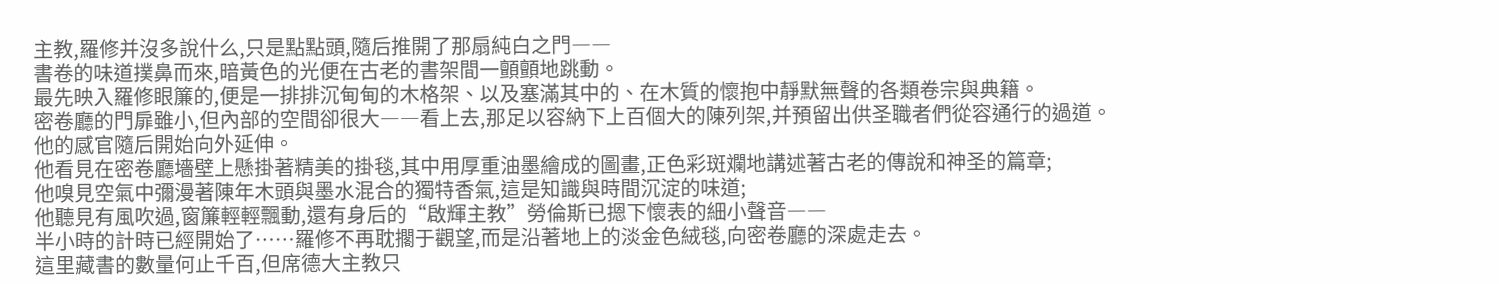主教,羅修并沒多說什么,只是點點頭,隨后推開了那扇純白之門――
書卷的味道撲鼻而來,暗黃色的光便在古老的書架間一顫顫地跳動。
最先映入羅修眼簾的,便是一排排沉甸甸的木格架、以及塞滿其中的、在木質的懷抱中靜默無聲的各類卷宗與典籍。
密卷廳的門扉雖小,但內部的空間卻很大――看上去,那足以容納下上百個大的陳列架,并預留出供圣職者們從容通行的過道。
他的感官隨后開始向外延伸。
他看見在密卷廳墻壁上懸掛著精美的掛毯,其中用厚重油墨繪成的圖畫,正色彩斑斕地講述著古老的傳說和神圣的篇章;
他嗅見空氣中彌漫著陳年木頭與墨水混合的獨特香氣,這是知識與時間沉淀的味道;
他聽見有風吹過,窗簾輕輕飄動,還有身后的“啟輝主教”勞倫斯已摁下懷表的細小聲音――
半小時的計時已經開始了……羅修不再耽擱于觀望,而是沿著地上的淡金色絨毯,向密卷廳的深處走去。
這里藏書的數量何止千百,但席德大主教只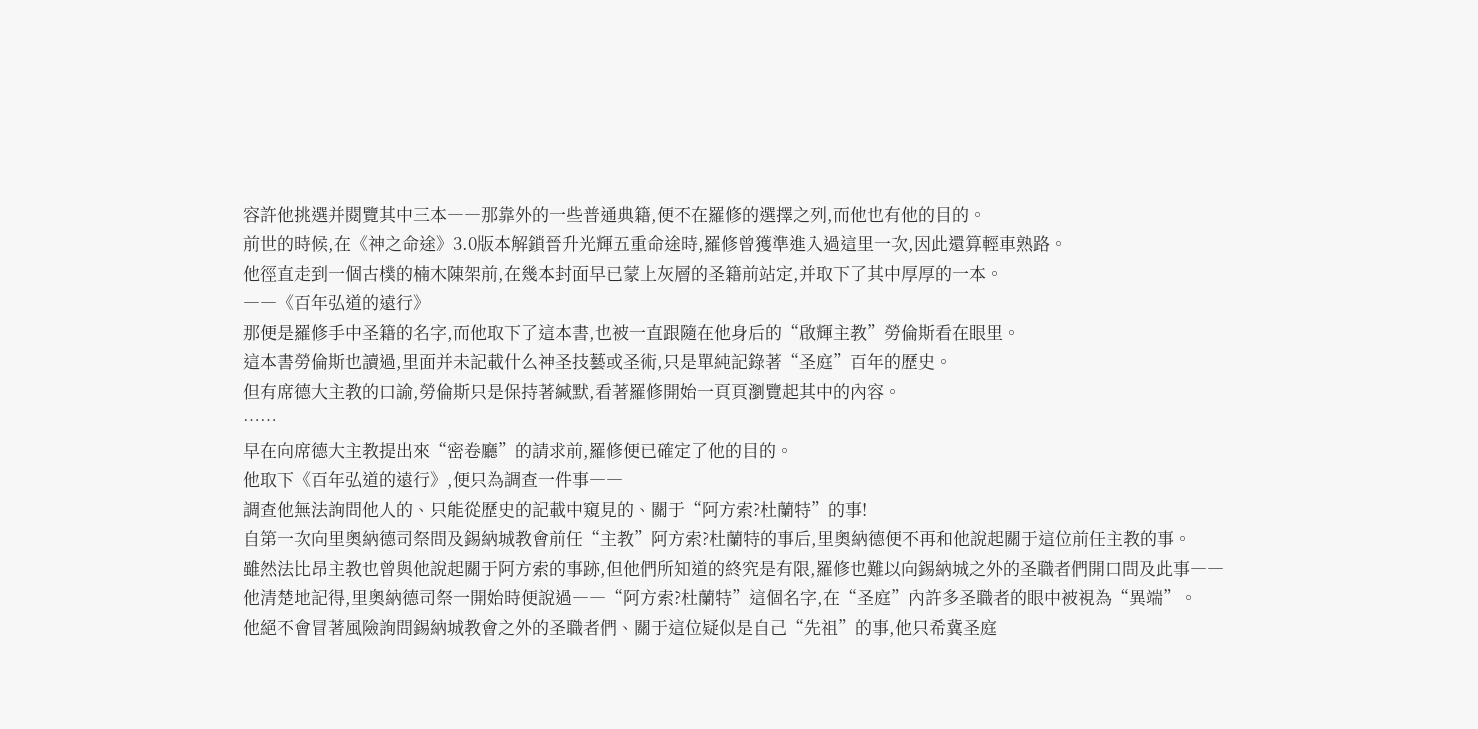容許他挑選并閱覽其中三本――那靠外的一些普通典籍,便不在羅修的選擇之列,而他也有他的目的。
前世的時候,在《神之命途》3.0版本解鎖晉升光輝五重命途時,羅修曾獲準進入過這里一次,因此還算輕車熟路。
他徑直走到一個古樸的楠木陳架前,在幾本封面早已蒙上灰層的圣籍前站定,并取下了其中厚厚的一本。
――《百年弘道的遠行》
那便是羅修手中圣籍的名字,而他取下了這本書,也被一直跟隨在他身后的“啟輝主教”勞倫斯看在眼里。
這本書勞倫斯也讀過,里面并未記載什么神圣技藝或圣術,只是單純記錄著“圣庭”百年的歷史。
但有席德大主教的口諭,勞倫斯只是保持著緘默,看著羅修開始一頁頁瀏覽起其中的內容。
……
早在向席德大主教提出來“密卷廳”的請求前,羅修便已確定了他的目的。
他取下《百年弘道的遠行》,便只為調查一件事――
調查他無法詢問他人的、只能從歷史的記載中窺見的、關于“阿方索?杜蘭特”的事!
自第一次向里奧納德司祭問及錫納城教會前任“主教”阿方索?杜蘭特的事后,里奧納德便不再和他說起關于這位前任主教的事。
雖然法比昂主教也曾與他說起關于阿方索的事跡,但他們所知道的終究是有限,羅修也難以向錫納城之外的圣職者們開口問及此事――
他清楚地記得,里奧納德司祭一開始時便說過――“阿方索?杜蘭特”這個名字,在“圣庭”內許多圣職者的眼中被視為“異端”。
他絕不會冒著風險詢問錫納城教會之外的圣職者們、關于這位疑似是自己“先祖”的事,他只希冀圣庭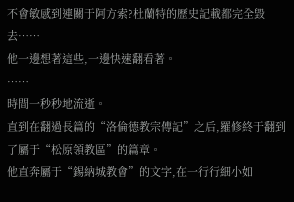不會敏感到連關于阿方索?杜蘭特的歷史記載都完全毀去……
他一邊想著這些,一邊快速翻看著。
……
時間一秒秒地流逝。
直到在翻過長篇的“洛倫德教宗傳記”之后,羅修終于翻到了屬于“松原領教區”的篇章。
他直奔屬于“錫納城教會”的文字,在一行行細小如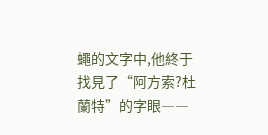蠅的文字中,他終于找見了“阿方索?杜蘭特”的字眼――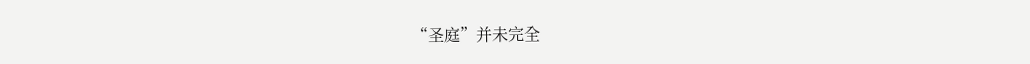“圣庭”并未完全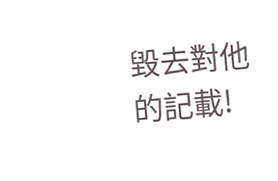毀去對他的記載!